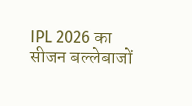IPL 2026 का सीजन बल्लेबाजों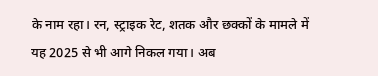के नाम रहा। रन, स्ट्राइक रेट, शतक और छक्कों के मामले में यह 2025 से भी आगे निकल गया। अब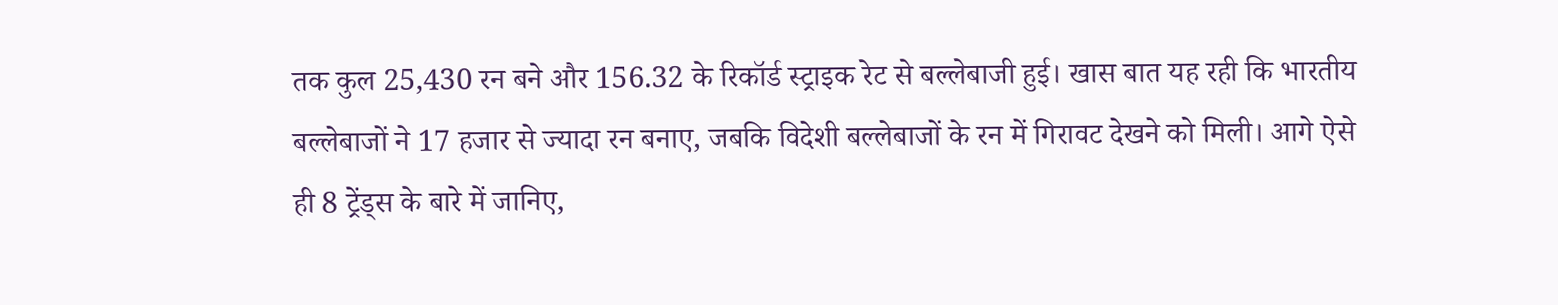तक कुल 25,430 रन बने और 156.32 के रिकॉर्ड स्ट्राइक रेट से बल्लेबाजी हुई। खास बात यह रही कि भारतीय बल्लेबाजों ने 17 हजार से ज्यादा रन बनाए, जबकि विदेशी बल्लेबाजों के रन में गिरावट देखने को मिली। आगे ऐसे ही 8 ट्रेंड्स के बारे में जानिए,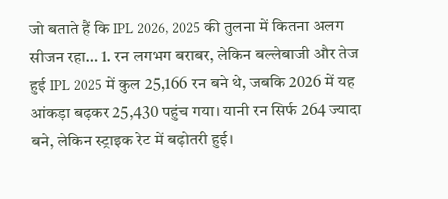जो बताते हैं कि IPL 2026, 2025 की तुलना में कितना अलग सीजन रहा… 1. रन लगभग बराबर, लेकिन बल्लेबाजी और तेज हुई IPL 2025 में कुल 25,166 रन बने थे, जबकि 2026 में यह आंकड़ा बढ़कर 25,430 पहुंच गया। यानी रन सिर्फ 264 ज्यादा बने, लेकिन स्ट्राइक रेट में बढ़ोतरी हुई।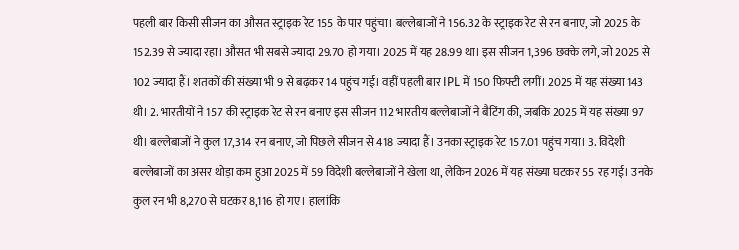पहली बार किसी सीजन का औसत स्ट्राइक रेट 155 के पार पहुंचा। बल्लेबाजों ने 156.32 के स्ट्राइक रेट से रन बनाए, जो 2025 के 152.39 से ज्यादा रहा। औसत भी सबसे ज्यादा 29.70 हो गया। 2025 में यह 28.99 था। इस सीजन 1,396 छक्के लगे, जो 2025 से 102 ज्यादा हैं। शतकों की संख्या भी 9 से बढ़कर 14 पहुंच गई। वहीं पहली बार IPL में 150 फिफ्टी लगीं। 2025 में यह संख्या 143 थी। 2. भारतीयों ने 157 की स्ट्राइक रेट से रन बनाए इस सीजन 112 भारतीय बल्लेबाजों ने बैटिंग की, जबकि 2025 में यह संख्या 97 थी। बल्लेबाजों ने कुल 17,314 रन बनाए, जो पिछले सीजन से 418 ज्यादा हैं। उनका स्ट्राइक रेट 157.01 पहुंच गया। 3. विदेशी बल्लेबाजों का असर थोड़ा कम हुआ 2025 में 59 विदेशी बल्लेबाजों ने खेला था, लेकिन 2026 में यह संख्या घटकर 55 रह गई। उनके कुल रन भी 8,270 से घटकर 8,116 हो गए। हालांकि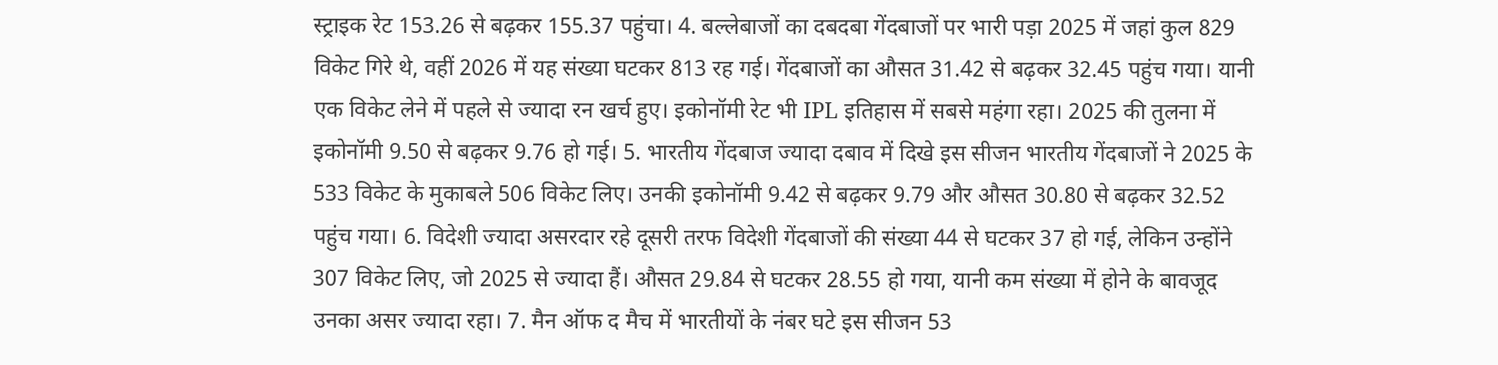स्ट्राइक रेट 153.26 से बढ़कर 155.37 पहुंचा। 4. बल्लेबाजों का दबदबा गेंदबाजों पर भारी पड़ा 2025 में जहां कुल 829 विकेट गिरे थे, वहीं 2026 में यह संख्या घटकर 813 रह गई। गेंदबाजों का औसत 31.42 से बढ़कर 32.45 पहुंच गया। यानी एक विकेट लेने में पहले से ज्यादा रन खर्च हुए। इकोनॉमी रेट भी IPL इतिहास में सबसे महंगा रहा। 2025 की तुलना में इकोनॉमी 9.50 से बढ़कर 9.76 हो गई। 5. भारतीय गेंदबाज ज्यादा दबाव में दिखे इस सीजन भारतीय गेंदबाजों ने 2025 के 533 विकेट के मुकाबले 506 विकेट लिए। उनकी इकोनॉमी 9.42 से बढ़कर 9.79 और औसत 30.80 से बढ़कर 32.52 पहुंच गया। 6. विदेशी ज्यादा असरदार रहे दूसरी तरफ विदेशी गेंदबाजों की संख्या 44 से घटकर 37 हो गई, लेकिन उन्होंने 307 विकेट लिए, जो 2025 से ज्यादा हैं। औसत 29.84 से घटकर 28.55 हो गया, यानी कम संख्या में होने के बावजूद उनका असर ज्यादा रहा। 7. मैन ऑफ द मैच में भारतीयों के नंबर घटे इस सीजन 53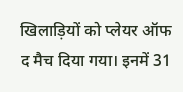खिलाड़ियों को प्लेयर ऑफ द मैच दिया गया। इनमें 31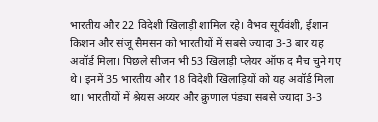भारतीय और 22 विदेशी खिलाड़ी शामिल रहे। वैभव सूर्यवंशी, ईशान किशन और संजू सैमसन को भारतीयों में सबसे ज्यादा 3-3 बार यह अवॉर्ड मिला। पिछले सीजन भी 53 खिलाड़ी प्लेयर ऑफ द मैच चुने गए थे। इनमें 35 भारतीय और 18 विदेशी खिलाड़ियों को यह अवॉर्ड मिला था। भारतीयों में श्रेयस अय्यर और क्रुणाल पंड्या सबसे ज्यादा 3-3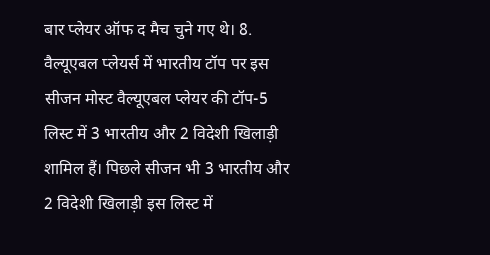बार प्लेयर ऑफ द मैच चुने गए थे। 8. वैल्यूएबल प्लेयर्स में भारतीय टॉप पर इस सीजन मोस्ट वैल्यूएबल प्लेयर की टॉप-5 लिस्ट में 3 भारतीय और 2 विदेशी खिलाड़ी शामिल हैं। पिछले सीजन भी 3 भारतीय और 2 विदेशी खिलाड़ी इस लिस्ट में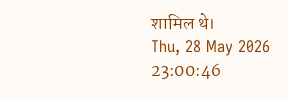शामिल थे।
Thu, 28 May 2026 23:00:46